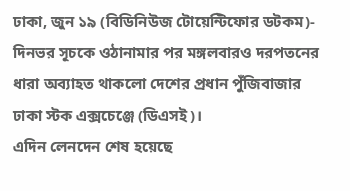ঢাকা, জুন ১৯ (বিডিনিউজ টোয়েন্টিফোর ডটকম)- দিনভর সূচকে ওঠানামার পর মঙ্গলবারও দরপতনের ধারা অব্যাহত থাকলো দেশের প্রধান পুঁজিবাজার ঢাকা স্টক এক্সচেঞ্জে (ডিএসই)।
এদিন লেনদেন শেষ হয়েছে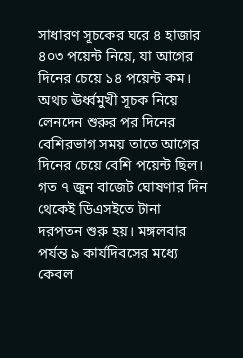সাধারণ সূচকের ঘরে ৪ হাজার ৪০৩ পয়েন্ট নিয়ে, যা আগের দিনের চেয়ে ১৪ পয়েন্ট কম। অথচ ঊর্ধ্বমুখী সূচক নিয়ে লেনদেন শুরুর পর দিনের বেশিরভাগ সময় তাতে আগের দিনের চেয়ে বেশি পয়েন্ট ছিল।
গত ৭ জুন বাজেট ঘোষণার দিন থেকেই ডিএসইতে টানা দরপতন শুরু হয়। মঙ্গলবার পর্যন্ত ৯ কার্যদিবসের মধ্যে কেবল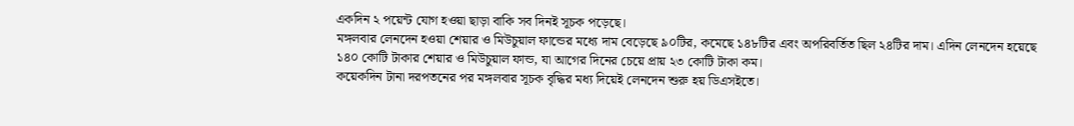একদিন ২ পয়েন্ট যোগ হওয়া ছাড়া বাকি সব দিনই সূচক পড়েছে।
মঙ্গলবার লেনদেন হওয়া শেয়ার ও মিউচুয়াল ফান্ডের মধ্যে দাম বেড়েছে ৯০টির, কমেছে ১৪৮টির এবং অপরিবর্তিত ছিল ২৪টির দাম। এদিন লেনদেন হয়েছে ১৪০ কোটি টাকার শেয়ার ও মিউচুয়াল ফান্ড, যা আগের দিনের চেয়ে প্রায় ২৩ কোটি টাকা কম।
কয়েকদিন টানা দরপতনের পর মঙ্গলবার সূচক বৃদ্ধির মধ্য দিয়েই লেনদেন শুরু হয় ডিএসইতে।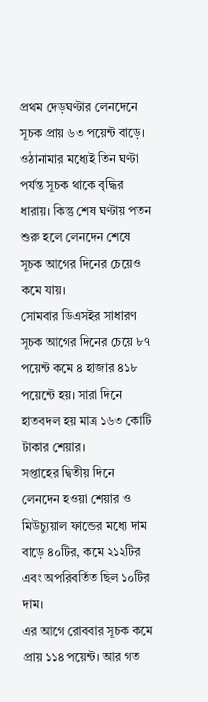প্রথম দেড়ঘণ্টার লেনদেনে সূচক প্রায় ৬৩ পয়েন্ট বাড়ে। ওঠানামার মধ্যেই তিন ঘণ্টা পর্যন্ত সূচক থাকে বৃদ্ধির ধারায়। কিন্তু শেষ ঘণ্টায় পতন শুরু হলে লেনদেন শেষে সূচক আগের দিনের চেয়েও কমে যায়।
সোমবার ডিএসইর সাধারণ সূচক আগের দিনের চেয়ে ৮৭ পয়েন্ট কমে ৪ হাজার ৪১৮ পয়েন্টে হয়। সারা দিনে হাতবদল হয় মাত্র ১৬৩ কোটি টাকার শেয়ার।
সপ্তাহের দ্বিতীয় দিনে লেনদেন হওয়া শেয়ার ও মিউচ্যুয়াল ফান্ডের মধ্যে দাম বাড়ে ৪০টির, কমে ২১২টির এবং অপরিবর্তিত ছিল ১০টির দাম।
এর আগে রোববার সূচক কমে প্রায় ১১৪ পয়েন্ট। আর গত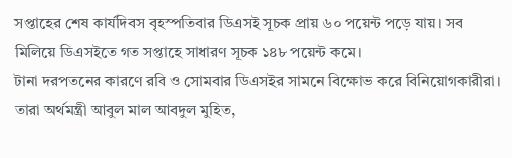সপ্তাহের শেষ কার্যদিবস বৃহস্পতিবার ডিএসই সূচক প্রায় ৬০ পয়েন্ট পড়ে যায়। সব মিলিয়ে ডিএসইতে গত সপ্তাহে সাধারণ সূচক ১৪৮ পয়েন্ট কমে।
টানা দরপতনের কারণে রবি ও সোমবার ডিএসইর সামনে বিক্ষোভ করে বিনিয়োগকারীরা। তারা অর্থমন্ত্রী আবুল মাল আবদুল মুহিত,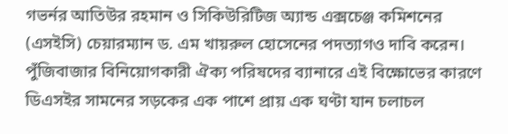গভর্নর আতিউর রহমান ও সিকিউরিটিজ অ্যান্ড এক্সচেঞ্জ কমিশনের (এসইসি) চেয়ারম্যান ড. এম খায়রুল হোসেনের পদত্যাগও দাবি করেন।
পুঁজিবাজার বিনিয়োগকারী ঐক্য পরিষদের ব্যানারে এই বিক্ষোভের কারণে ডিএসইর সামনের সড়কের এক পাশে প্রায় এক ঘণ্টা যান চলাচল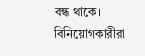বন্ধ থাকে। বিনিয়োগকারীরা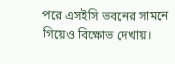পরে এসইসি ভবনের সামনে গিয়েও বিক্ষোভ দেখায়।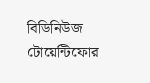বিডিনিউজ টোয়েন্টিফোর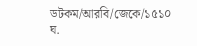ডটকম/আরবি/জেকে/১৫১০ ঘ.